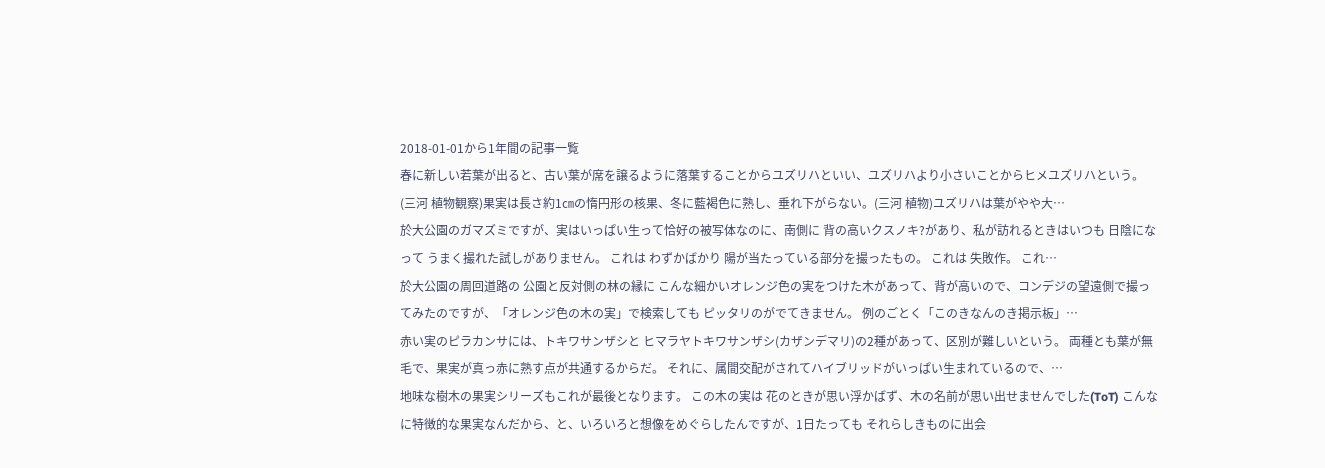2018-01-01から1年間の記事一覧
春に新しい若葉が出ると、古い葉が席を譲るように落葉することからユズリハといい、ユズリハより小さいことからヒメユズリハという。(三河 植物観察)果実は長さ約1㎝の惰円形の核果、冬に藍褐色に熟し、垂れ下がらない。(三河 植物)ユズリハは葉がやや大…
於大公園のガマズミですが、実はいっぱい生って恰好の被写体なのに、南側に 背の高いクスノキ?があり、私が訪れるときはいつも 日陰になって うまく撮れた試しがありません。 これは わずかばかり 陽が当たっている部分を撮ったもの。 これは 失敗作。 これ…
於大公園の周回道路の 公園と反対側の林の縁に こんな細かいオレンジ色の実をつけた木があって、背が高いので、コンデジの望遠側で撮ってみたのですが、「オレンジ色の木の実」で検索しても ピッタリのがでてきません。 例のごとく「このきなんのき掲示板」…
赤い実のピラカンサには、トキワサンザシと ヒマラヤトキワサンザシ(カザンデマリ)の2種があって、区別が難しいという。 両種とも葉が無毛で、果実が真っ赤に熟す点が共通するからだ。 それに、属間交配がされてハイブリッドがいっぱい生まれているので、…
地味な樹木の果実シリーズもこれが最後となります。 この木の実は 花のときが思い浮かばず、木の名前が思い出せませんでした(ToT) こんなに特徴的な果実なんだから、と、いろいろと想像をめぐらしたんですが、1日たっても それらしきものに出会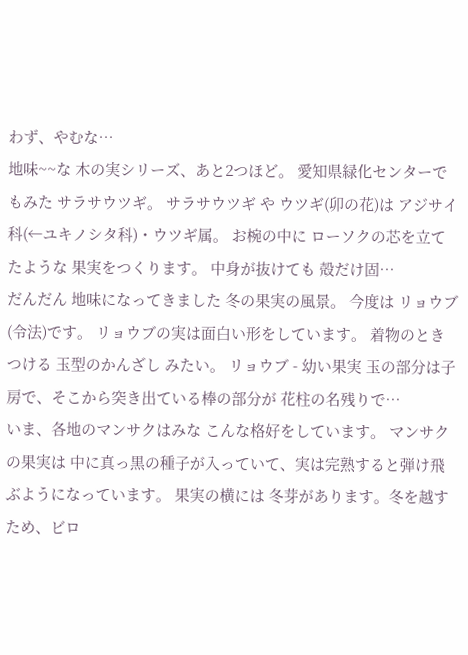わず、やむな…
地味~~な 木の実シリーズ、あと2つほど。 愛知県緑化センターでもみた サラサウツギ。 サラサウツギ や ウツギ(卯の花)は アジサイ科(←ユキノシタ科)・ウツギ属。 お椀の中に ローソクの芯を立てたような 果実をつくります。 中身が抜けても 殻だけ固…
だんだん 地味になってきました 冬の果実の風景。 今度は リョウブ(令法)です。 リョウブの実は面白い形をしています。 着物のときつける 玉型のかんざし みたい。 リョウブ - 幼い果実 玉の部分は子房で、そこから突き出ている棒の部分が 花柱の名残りで…
いま、各地のマンサクはみな こんな格好をしています。 マンサクの果実は 中に真っ黒の種子が入っていて、実は完熟すると弾け飛ぶようになっています。 果実の横には 冬芽があります。冬を越すため、ビロ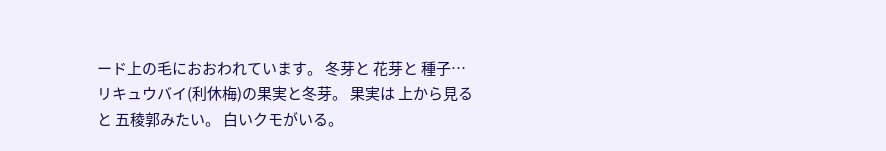ード上の毛におおわれています。 冬芽と 花芽と 種子…
リキュウバイ(利休梅)の果実と冬芽。 果実は 上から見ると 五稜郭みたい。 白いクモがいる。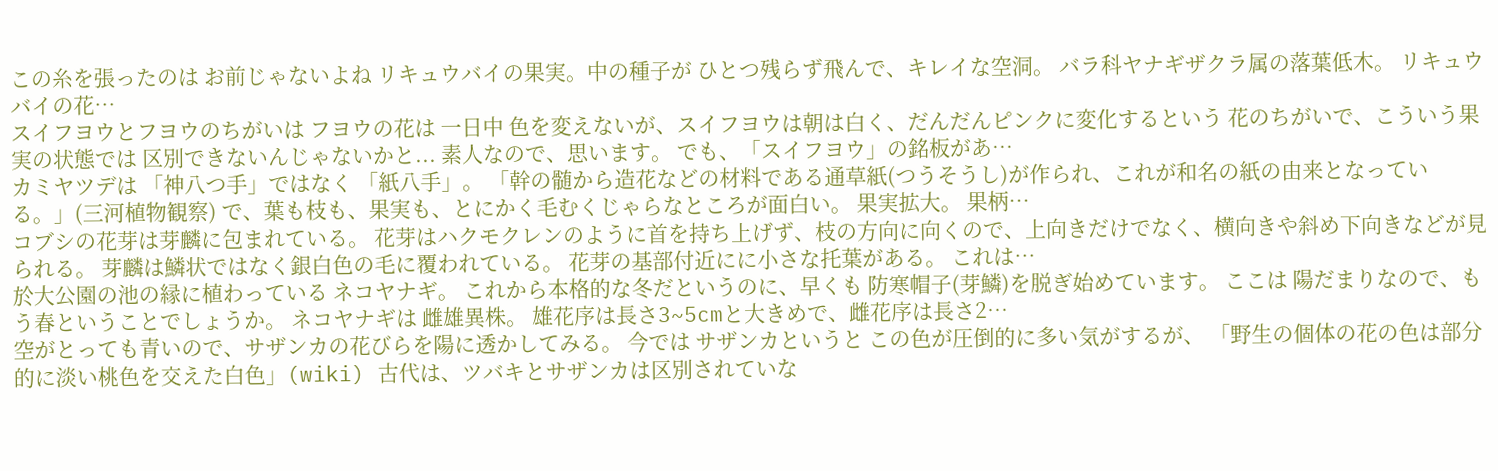この糸を張ったのは お前じゃないよね リキュウバイの果実。中の種子が ひとつ残らず飛んで、キレイな空洞。 バラ科ヤナギザクラ属の落葉低木。 リキュウバイの花…
スイフヨウとフヨウのちがいは フヨウの花は 一日中 色を変えないが、スイフヨウは朝は白く、だんだんピンクに変化するという 花のちがいで、こういう果実の状態では 区別できないんじゃないかと... 素人なので、思います。 でも、「スイフヨウ」の銘板があ…
カミヤツデは 「神八つ手」ではなく 「紙八手」。 「幹の髄から造花などの材料である通草紙(つうそうし)が作られ、これが和名の紙の由来となっている。」(三河植物観察) で、葉も枝も、果実も、とにかく毛むくじゃらなところが面白い。 果実拡大。 果柄…
コブシの花芽は芽麟に包まれている。 花芽はハクモクレンのように首を持ち上げず、枝の方向に向くので、上向きだけでなく、横向きや斜め下向きなどが見られる。 芽麟は鱗状ではなく銀白色の毛に覆われている。 花芽の基部付近にに小さな托葉がある。 これは…
於大公園の池の縁に植わっている ネコヤナギ。 これから本格的な冬だというのに、早くも 防寒帽子(芽鱗)を脱ぎ始めています。 ここは 陽だまりなので、もう春ということでしょうか。 ネコヤナギは 雌雄異株。 雄花序は長さ3~5cmと大きめで、雌花序は長さ2…
空がとっても青いので、サザンカの花びらを陽に透かしてみる。 今では サザンカというと この色が圧倒的に多い気がするが、 「野生の個体の花の色は部分的に淡い桃色を交えた白色」(wiki) 古代は、ツバキとサザンカは区別されていな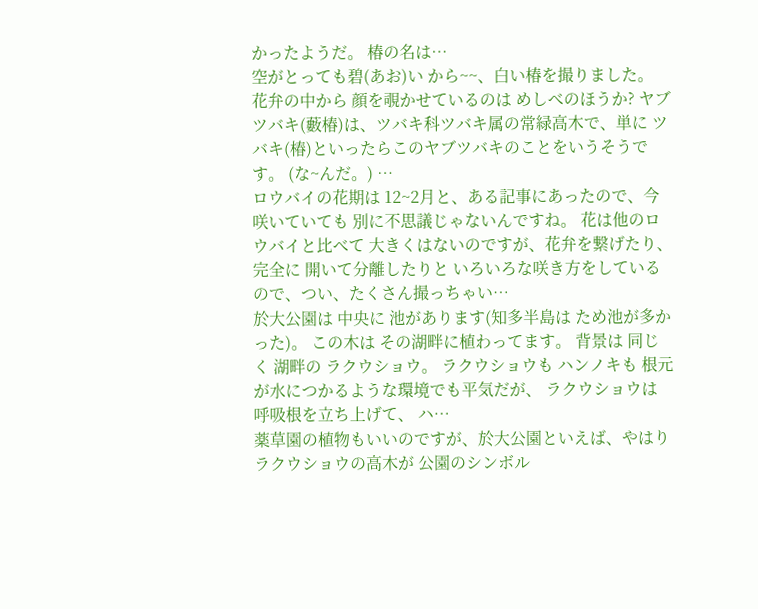かったようだ。 椿の名は…
空がとっても碧(あお)い から~~、白い椿を撮りました。 花弁の中から 顔を覗かせているのは めしべのほうか? ヤブツバキ(藪椿)は、ツバキ科ツバキ属の常緑高木で、単に ツバキ(椿)といったらこのヤブツバキのことをいうそうです。 (な~んだ。) …
ロウバイの花期は 12~2月と、ある記事にあったので、今咲いていても 別に不思議じゃないんですね。 花は他のロウバイと比べて 大きくはないのですが、花弁を繋げたり、完全に 開いて分離したりと いろいろな咲き方をしているので、つい、たくさん撮っちゃい…
於大公園は 中央に 池があります(知多半島は ため池が多かった)。 この木は その湖畔に植わってます。 背景は 同じく 湖畔の ラクウショウ。 ラクウショウも ハンノキも 根元が水につかるような環境でも平気だが、 ラクウショウは 呼吸根を立ち上げて、 ハ…
薬草園の植物もいいのですが、於大公園といえば、やはり ラクウショウの高木が 公園のシンボル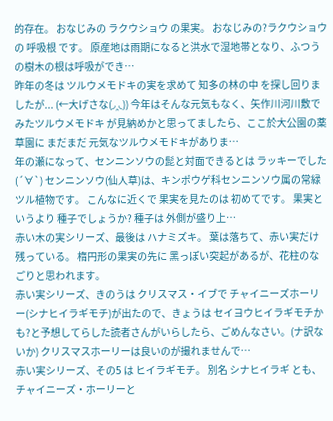的存在。 おなじみの ラクウショウ の果実。 おなじみの?ラクウショウの 呼吸根 です。 原産地は雨期になると洪水で湿地帯となり、ふつうの樹木の根は呼吸ができ…
昨年の冬は ツルウメモドキの実を求めて 知多の林の中 を探し回りましたが... (←大げさな(◞‸◟)) 今年はそんな元気もなく、矢作川河川敷でみたツルウメモドキ が見納めかと思ってましたら、ここ於大公園の薬草園に まだまだ 元気なツルウメモドキがありま…
年の瀬になって、センニンソウの髭と対面できるとは ラッキーでした (´∀`) センニンソウ(仙人草)は、キンポウゲ科センニンソウ属の常緑ツル植物です。 こんなに近くで 果実を見たのは 初めてです。 果実というより 種子でしょうか? 種子は 外側が盛り上…
赤い木の実シリーズ、最後は ハナミズキ。 葉は落ちて、赤い実だけ残っている。 楕円形の果実の先に 黑っぽい突起があるが、花柱のなごりと思われます。
赤い実シリーズ、きのうは クリスマス・イブで チャイニーズホーリー(シナヒイラギモチ)が出たので、きょうは セイヨウヒイラギモチかも?と予想してらした読者さんがいらしたら、ごめんなさい。(ナ訳ないか) クリスマスホーリーは良いのが撮れませんで…
赤い実シリーズ、その5 は ヒイラギモチ。 別名 シナヒイラギ とも、 チャイニーズ・ホーリーと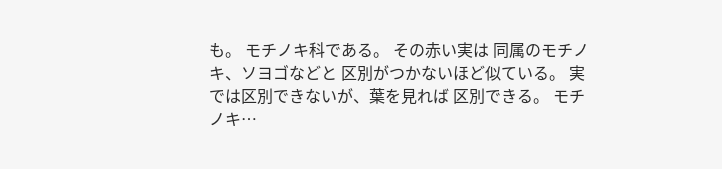も。 モチノキ科である。 その赤い実は 同属のモチノキ、ソヨゴなどと 区別がつかないほど似ている。 実では区別できないが、葉を見れば 区別できる。 モチノキ…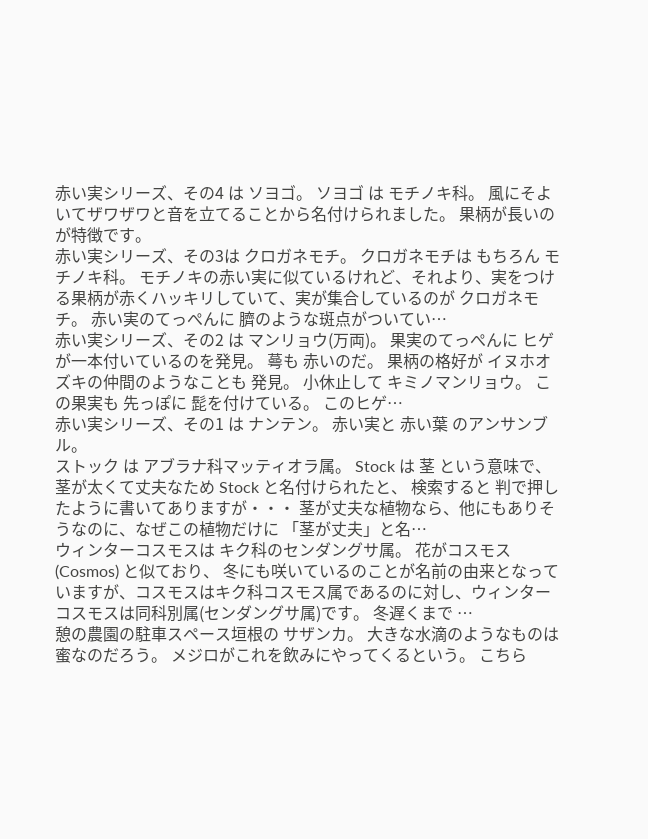赤い実シリーズ、その4 は ソヨゴ。 ソヨゴ は モチノキ科。 風にそよいてザワザワと音を立てることから名付けられました。 果柄が長いのが特徴です。
赤い実シリーズ、その3は クロガネモチ。 クロガネモチは もちろん モチノキ科。 モチノキの赤い実に似ているけれど、それより、実をつける果柄が赤くハッキリしていて、実が集合しているのが クロガネモチ。 赤い実のてっぺんに 臍のような斑点がついてい…
赤い実シリーズ、その2 は マンリョウ(万両)。 果実のてっぺんに ヒゲが一本付いているのを発見。 蕚も 赤いのだ。 果柄の格好が イヌホオズキの仲間のようなことも 発見。 小休止して キミノマンリョウ。 この果実も 先っぽに 髭を付けている。 このヒゲ…
赤い実シリーズ、その1 は ナンテン。 赤い実と 赤い葉 のアンサンブル。
ストック は アブラナ科マッティオラ属。 Stock は 茎 という意味で、茎が太くて丈夫なため Stock と名付けられたと、 検索すると 判で押したように書いてありますが・・・ 茎が丈夫な植物なら、他にもありそうなのに、なぜこの植物だけに 「茎が丈夫」と名…
ウィンターコスモスは キク科のセンダングサ属。 花がコスモス(Cosmos) と似ており、 冬にも咲いているのことが名前の由来となっていますが、コスモスはキク科コスモス属であるのに対し、ウィンターコスモスは同科別属(センダングサ属)です。 冬遅くまで …
憩の農園の駐車スペース垣根の サザンカ。 大きな水滴のようなものは 蜜なのだろう。 メジロがこれを飲みにやってくるという。 こちら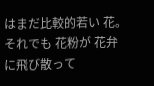はまだ比較的若い 花。 それでも 花粉が 花弁に飛び散って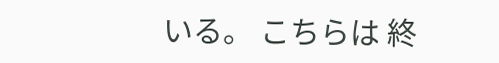いる。 こちらは 終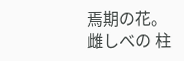焉期の花。 雌しべの 柱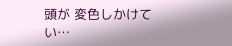頭が 変色しかけてい…